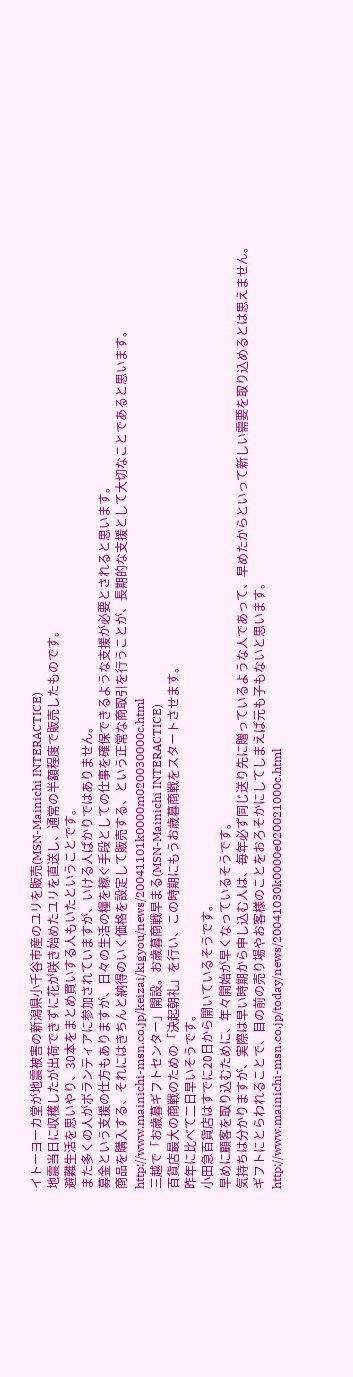イトーヨーカ堂が地震被害の新潟県小千谷市産のユリを販売(MSN-Mainichi INTERACTICE)
地震当日に収穫したが出荷できずに花が咲き始めたユリを直送し、通常の半額程度で販売したものです。
避難生活を思いやり、30本をまとめ買いする人もいたということです。
また多くの人がボランティアに参加されていますが、いける人ばかりではありません。
募金という支援の仕方もありますが、日々の生活の糧を稼ぐ手段としての仕事を確保できるような支援が必要とされると思います。
商品を購入する、それにはきちんと納得のいく価格を設定して販売する、という正常な商取引を行うことが、長期的な支援として大切なことであると思います。
http://www.mainichi-msn.co.jp/keizai/kigyou/news/20041101k0000m020030000c.html
三越で「お歳暮ギフトセンター」開設。お歳暮商戦早まる(MSN-Mainichi INTERACTICE)
百貨店最大の商戦のための「決起朝礼」を行い、この時期にもうお歳暮商戦をスタートさせます。
昨年に比べて二日早いそうです。
小田急百貨店はすでに20日から開いているそうです。
早めに顧客を取り込むために、年々開始が早くなっているそうです。
気持ちは分かりますが、実際は早い時期から申し込む人は、毎年必ず同じ送り先に贈っているような人であって、早めたからといって新しい需要を取り込めるとは思えません。
ギフトにとらわれることで、目の前の売り場やお客様のことをおろそかにしてしまえば元も子もないと思います。
http://www.mainichi-msn.co.jp/today/news/20041030k0000e020021000c.html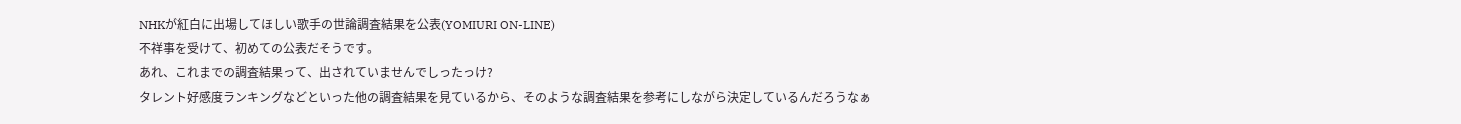NHKが紅白に出場してほしい歌手の世論調査結果を公表(YOMIURI ON-LINE)
不祥事を受けて、初めての公表だそうです。
あれ、これまでの調査結果って、出されていませんでしったっけ?
タレント好感度ランキングなどといった他の調査結果を見ているから、そのような調査結果を参考にしながら決定しているんだろうなぁ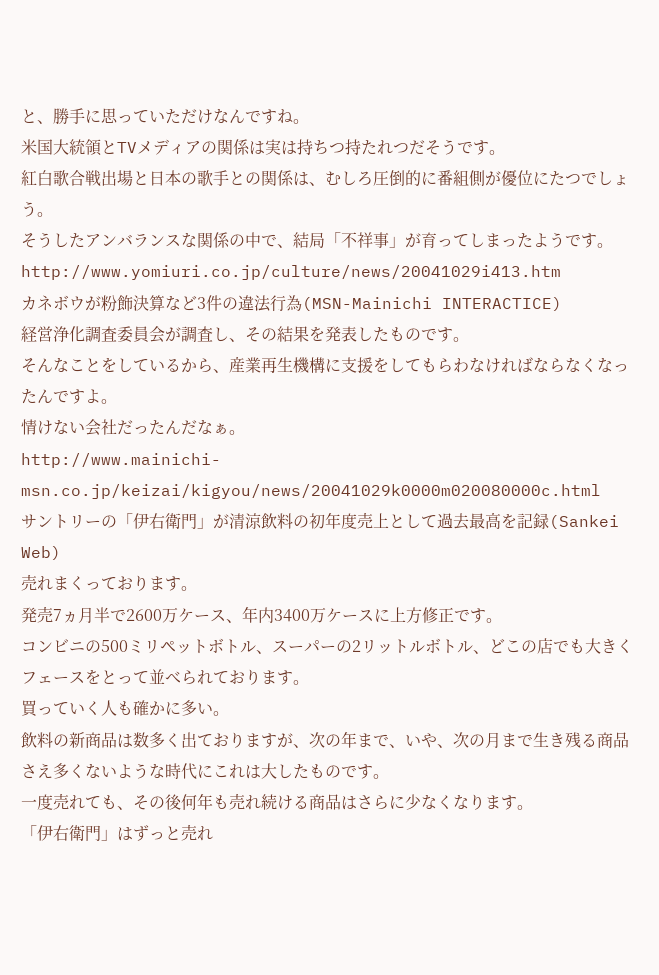と、勝手に思っていただけなんですね。
米国大統領とTVメディアの関係は実は持ちつ持たれつだそうです。
紅白歌合戦出場と日本の歌手との関係は、むしろ圧倒的に番組側が優位にたつでしょう。
そうしたアンバランスな関係の中で、結局「不祥事」が育ってしまったようです。
http://www.yomiuri.co.jp/culture/news/20041029i413.htm
カネボウが粉飾決算など3件の違法行為(MSN-Mainichi INTERACTICE)
経営浄化調査委員会が調査し、その結果を発表したものです。
そんなことをしているから、産業再生機構に支援をしてもらわなければならなくなったんですよ。
情けない会社だったんだなぁ。
http://www.mainichi-msn.co.jp/keizai/kigyou/news/20041029k0000m020080000c.html
サントリーの「伊右衛門」が清涼飲料の初年度売上として過去最高を記録(Sankei Web)
売れまくっております。
発売7ヵ月半で2600万ケース、年内3400万ケースに上方修正です。
コンビニの500ミリペットボトル、スーパーの2リットルボトル、どこの店でも大きくフェースをとって並べられております。
買っていく人も確かに多い。
飲料の新商品は数多く出ておりますが、次の年まで、いや、次の月まで生き残る商品さえ多くないような時代にこれは大したものです。
一度売れても、その後何年も売れ続ける商品はさらに少なくなります。
「伊右衛門」はずっと売れ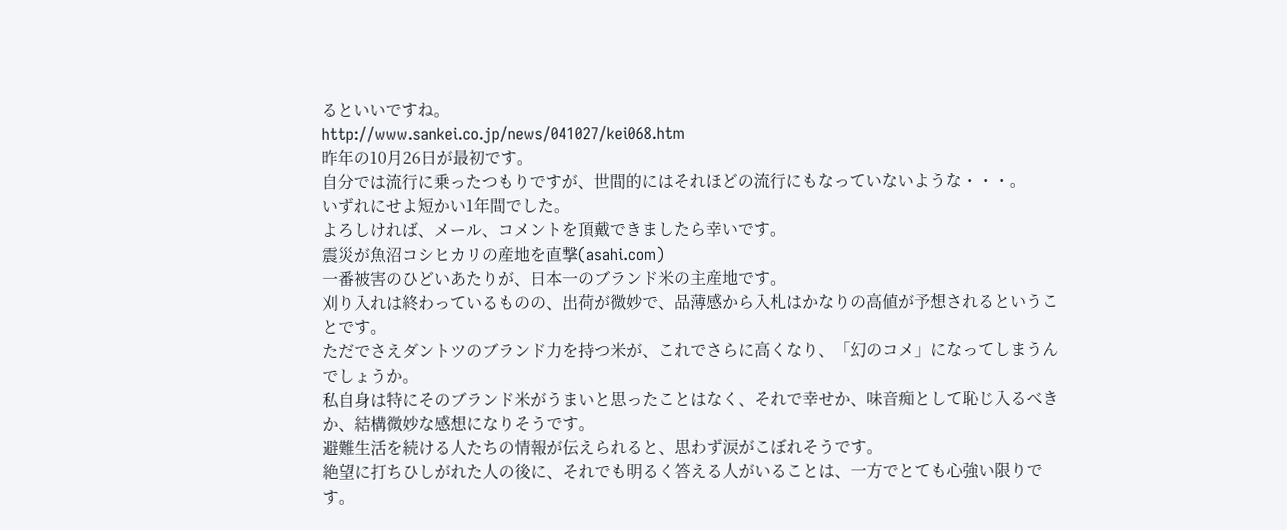るといいですね。
http://www.sankei.co.jp/news/041027/kei068.htm
昨年の10月26日が最初です。
自分では流行に乗ったつもりですが、世間的にはそれほどの流行にもなっていないような・・・。
いずれにせよ短かい1年間でした。
よろしければ、メール、コメントを頂戴できましたら幸いです。
震災が魚沼コシヒカリの産地を直撃(asahi.com)
一番被害のひどいあたりが、日本一のブランド米の主産地です。
刈り入れは終わっているものの、出荷が微妙で、品薄感から入札はかなりの高値が予想されるということです。
ただでさえダントツのブランド力を持つ米が、これでさらに高くなり、「幻のコメ」になってしまうんでしょうか。
私自身は特にそのブランド米がうまいと思ったことはなく、それで幸せか、味音痴として恥じ入るべきか、結構微妙な感想になりそうです。
避難生活を続ける人たちの情報が伝えられると、思わず涙がこぼれそうです。
絶望に打ちひしがれた人の後に、それでも明るく答える人がいることは、一方でとても心強い限りです。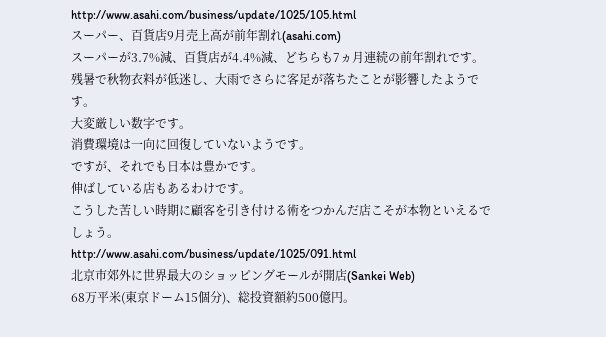http://www.asahi.com/business/update/1025/105.html
スーパー、百貨店9月売上高が前年割れ(asahi.com)
スーパーが3.7%減、百貨店が4.4%減、どちらも7ヵ月連続の前年割れです。
残暑で秋物衣料が低迷し、大雨でさらに客足が落ちたことが影響したようです。
大変厳しい数字です。
消費環境は一向に回復していないようです。
ですが、それでも日本は豊かです。
伸ばしている店もあるわけです。
こうした苦しい時期に顧客を引き付ける術をつかんだ店こそが本物といえるでしょう。
http://www.asahi.com/business/update/1025/091.html
北京市郊外に世界最大のショッピングモールが開店(Sankei Web)
68万平米(東京ドーム15個分)、総投資額約500億円。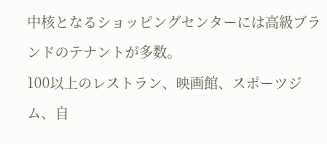中核となるショッピングセンターには高級ブランドのテナントが多数。
100以上のレストラン、映画館、スポーツジム、自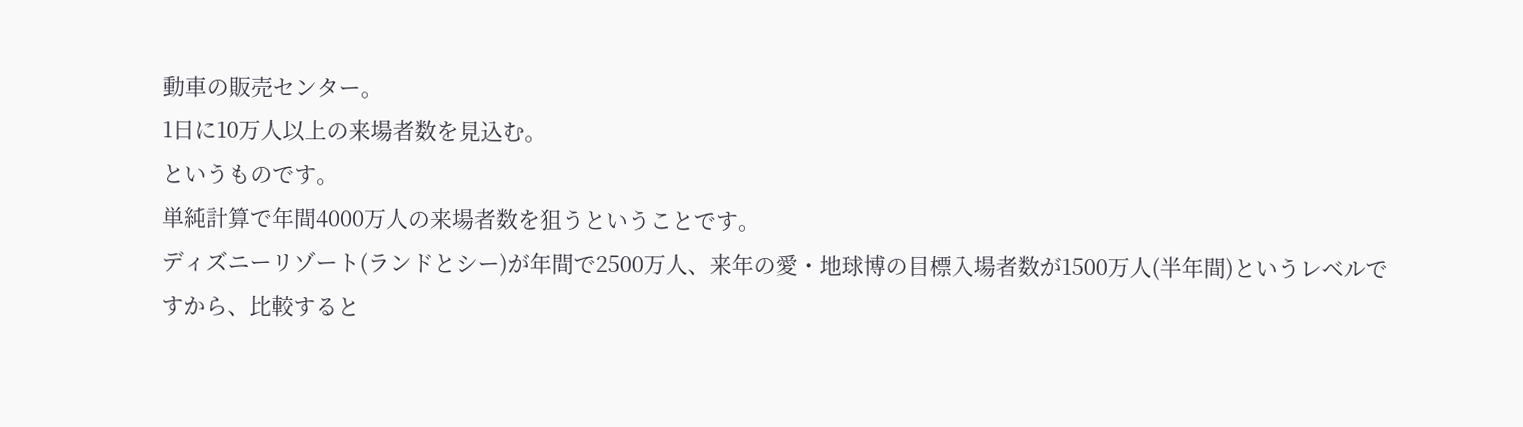動車の販売センター。
1日に10万人以上の来場者数を見込む。
というものです。
単純計算で年間4000万人の来場者数を狙うということです。
ディズニーリゾート(ランドとシー)が年間で2500万人、来年の愛・地球博の目標入場者数が1500万人(半年間)というレベルですから、比較すると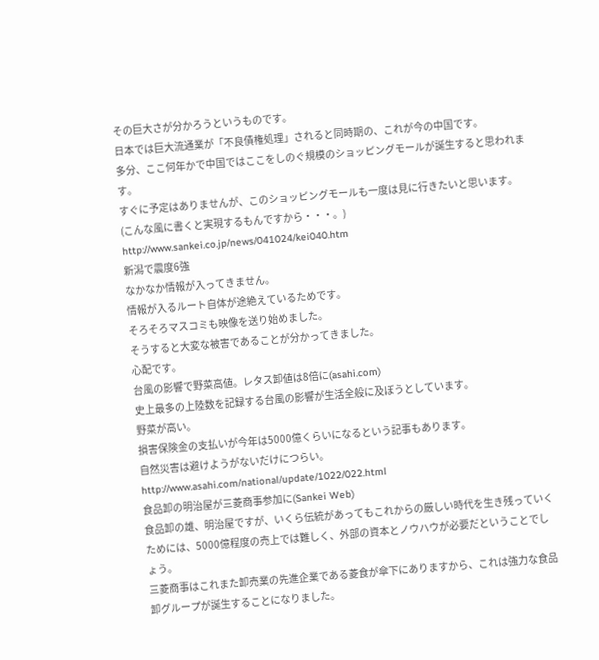その巨大さが分かろうというものです。
日本では巨大流通業が「不良債権処理」されると同時期の、これが今の中国です。
多分、ここ何年かで中国ではここをしのぐ規模のショッピングモールが誕生すると思われます。
すぐに予定はありませんが、このショッピングモールも一度は見に行きたいと思います。
(こんな風に書くと実現するもんですから・・・。)
http://www.sankei.co.jp/news/041024/kei040.htm
新潟で震度6強
なかなか情報が入ってきません。
情報が入るルート自体が途絶えているためです。
そろそろマスコミも映像を送り始めました。
そうすると大変な被害であることが分かってきました。
心配です。
台風の影響で野菜高値。レタス卸値は8倍に(asahi.com)
史上最多の上陸数を記録する台風の影響が生活全般に及ぼうとしています。
野菜が高い。
損害保険金の支払いが今年は5000億くらいになるという記事もあります。
自然災害は避けようがないだけにつらい。
http://www.asahi.com/national/update/1022/022.html
食品卸の明治屋が三菱商事参加に(Sankei Web)
食品卸の雄、明治屋ですが、いくら伝統があってもこれからの厳しい時代を生き残っていくためには、5000億程度の売上では難しく、外部の資本とノウハウが必要だということでしょう。
三菱商事はこれまた卸売業の先進企業である菱食が傘下にありますから、これは強力な食品卸グループが誕生することになりました。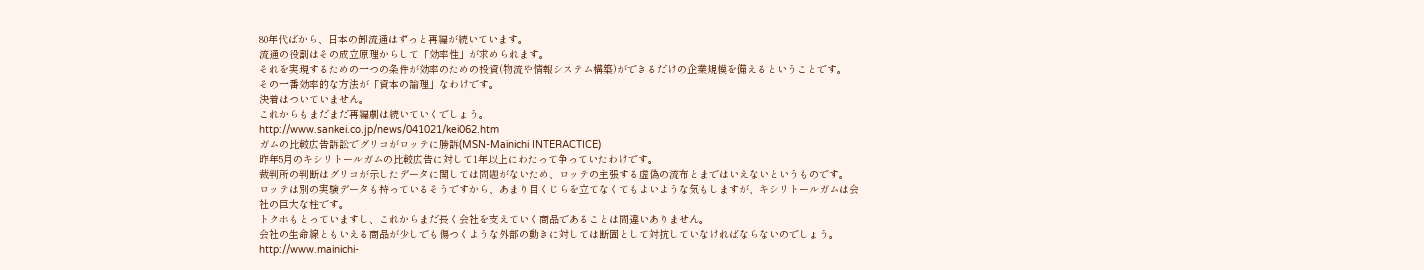80年代ばから、日本の卸流通はずっと再編が続いています。
流通の役割はその成立原理からして「効率性」が求められます。
それを実現するための一つの条件が効率のための投資(物流や情報システム構築)ができるだけの企業規模を備えるということです。
その一番効率的な方法が「資本の論理」なわけです。
決着はついていません。
これからもまだまだ再編劇は続いていくでしょう。
http://www.sankei.co.jp/news/041021/kei062.htm
ガムの比較広告訴訟でグリコがロッテに勝訴(MSN-Mainichi INTERACTICE)
昨年5月のキシリトールガムの比較広告に対して1年以上にわたって争っていたわけです。
裁判所の判断はグリコが示したデータに関しては問題がないため、ロッテの主張する虚偽の流布とまではいえないというものです。
ロッテは別の実験データも持っているそうですから、あまり目くじらを立てなくてもよいような気もしますが、キシリトールガムは会社の巨大な柱です。
トクホもとっていますし、これからまだ長く会社を支えていく商品であることは間違いありません。
会社の生命線ともいえる商品が少しでも傷つくような外部の動きに対しては断固として対抗していなければならないのでしょう。
http://www.mainichi-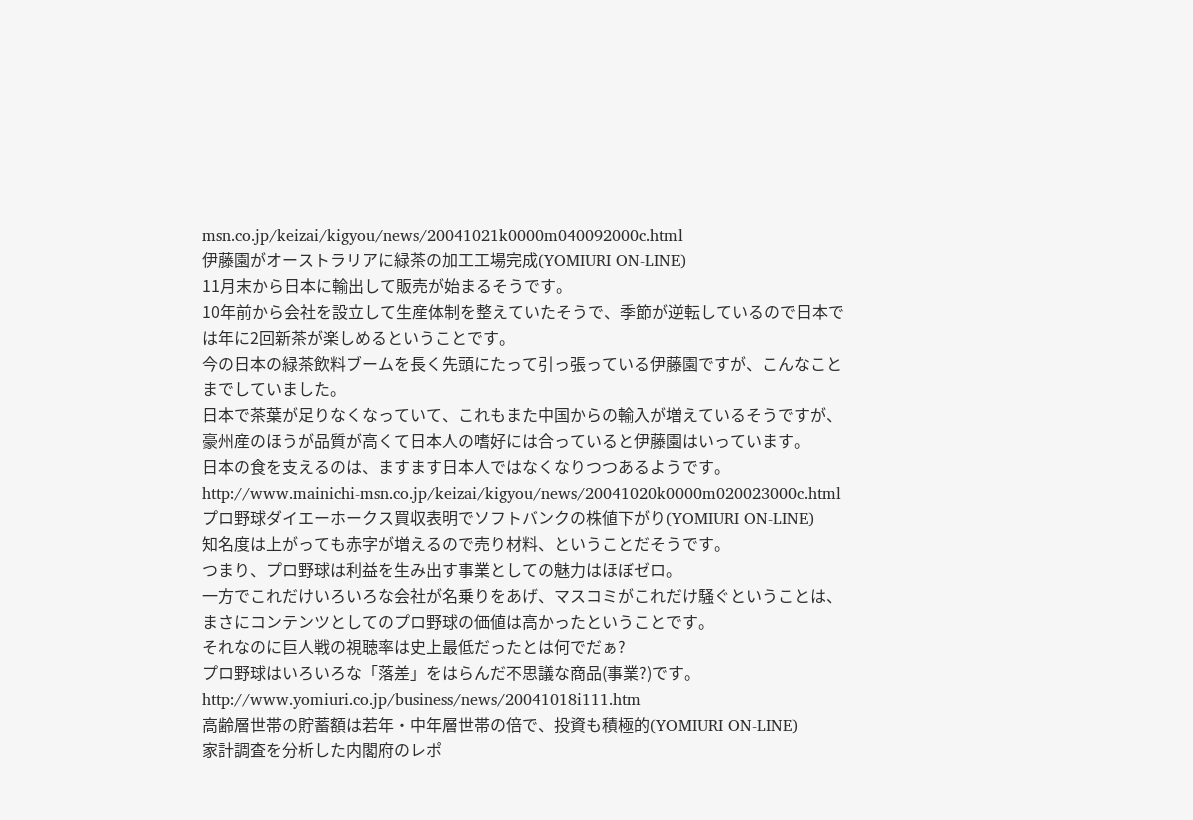msn.co.jp/keizai/kigyou/news/20041021k0000m040092000c.html
伊藤園がオーストラリアに緑茶の加工工場完成(YOMIURI ON-LINE)
11月末から日本に輸出して販売が始まるそうです。
10年前から会社を設立して生産体制を整えていたそうで、季節が逆転しているので日本では年に2回新茶が楽しめるということです。
今の日本の緑茶飲料ブームを長く先頭にたって引っ張っている伊藤園ですが、こんなことまでしていました。
日本で茶葉が足りなくなっていて、これもまた中国からの輸入が増えているそうですが、豪州産のほうが品質が高くて日本人の嗜好には合っていると伊藤園はいっています。
日本の食を支えるのは、ますます日本人ではなくなりつつあるようです。
http://www.mainichi-msn.co.jp/keizai/kigyou/news/20041020k0000m020023000c.html
プロ野球ダイエーホークス買収表明でソフトバンクの株値下がり(YOMIURI ON-LINE)
知名度は上がっても赤字が増えるので売り材料、ということだそうです。
つまり、プロ野球は利益を生み出す事業としての魅力はほぼゼロ。
一方でこれだけいろいろな会社が名乗りをあげ、マスコミがこれだけ騒ぐということは、まさにコンテンツとしてのプロ野球の価値は高かったということです。
それなのに巨人戦の視聴率は史上最低だったとは何でだぁ?
プロ野球はいろいろな「落差」をはらんだ不思議な商品(事業?)です。
http://www.yomiuri.co.jp/business/news/20041018i111.htm
高齢層世帯の貯蓄額は若年・中年層世帯の倍で、投資も積極的(YOMIURI ON-LINE)
家計調査を分析した内閣府のレポ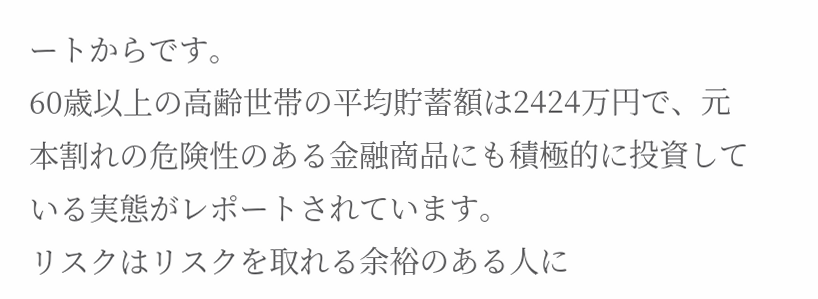ートからです。
60歳以上の高齢世帯の平均貯蓄額は2424万円で、元本割れの危険性のある金融商品にも積極的に投資している実態がレポートされています。
リスクはリスクを取れる余裕のある人に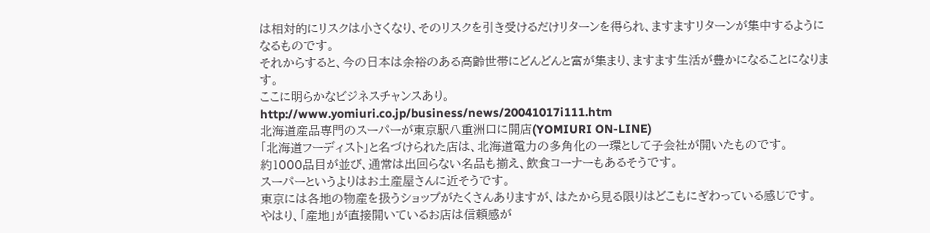は相対的にリスクは小さくなり、そのリスクを引き受けるだけリターンを得られ、ますますリターンが集中するようになるものです。
それからすると、今の日本は余裕のある高齢世帯にどんどんと富が集まり、ますます生活が豊かになることになります。
ここに明らかなビジネスチャンスあり。
http://www.yomiuri.co.jp/business/news/20041017i111.htm
北海道産品専門のスーパーが東京駅八重洲口に開店(YOMIURI ON-LINE)
「北海道フーディスト」と名づけられた店は、北海道電力の多角化の一環として子会社が開いたものです。
約1000品目が並び、通常は出回らない名品も揃え、飲食コーナーもあるそうです。
スーパーというよりはお土産屋さんに近そうです。
東京には各地の物産を扱うショップがたくさんありますが、はたから見る限りはどこもにぎわっている感じです。
やはり、「産地」が直接開いているお店は信頼感が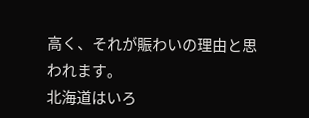高く、それが賑わいの理由と思われます。
北海道はいろ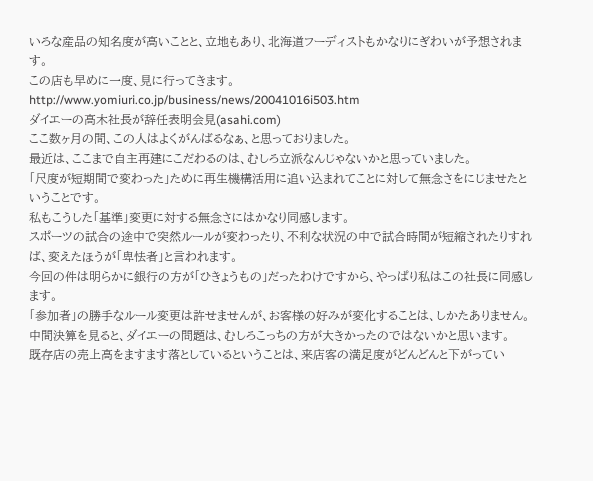いろな産品の知名度が高いことと、立地もあり、北海道フーディストもかなりにぎわいが予想されます。
この店も早めに一度、見に行ってきます。
http://www.yomiuri.co.jp/business/news/20041016i503.htm
ダイエーの高木社長が辞任表明会見(asahi.com)
ここ数ヶ月の間、この人はよくがんばるなぁ、と思っておりました。
最近は、ここまで自主再建にこだわるのは、むしろ立派なんじゃないかと思っていました。
「尺度が短期間で変わった」ために再生機構活用に追い込まれてことに対して無念さをにじませたということです。
私もこうした「基準」変更に対する無念さにはかなり同感します。
スポーツの試合の途中で突然ルールが変わったり、不利な状況の中で試合時間が短縮されたりすれば、変えたほうが「卑怯者」と言われます。
今回の件は明らかに銀行の方が「ひきょうもの」だったわけですから、やっぱり私はこの社長に同感します。
「参加者」の勝手なルール変更は許せませんが、お客様の好みが変化することは、しかたありません。
中間決算を見ると、ダイエーの問題は、むしろこっちの方が大きかったのではないかと思います。
既存店の売上高をますます落としているということは、来店客の満足度がどんどんと下がってい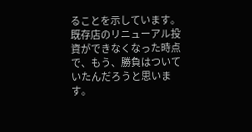ることを示しています。
既存店のリニューアル投資ができなくなった時点で、もう、勝負はついていたんだろうと思います。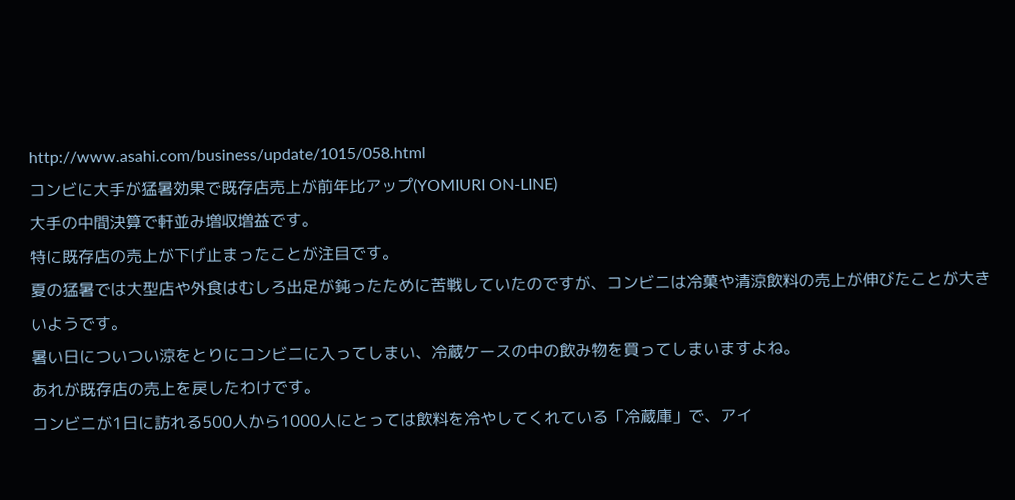http://www.asahi.com/business/update/1015/058.html
コンビに大手が猛暑効果で既存店売上が前年比アップ(YOMIURI ON-LINE)
大手の中間決算で軒並み増収増益です。
特に既存店の売上が下げ止まったことが注目です。
夏の猛暑では大型店や外食はむしろ出足が鈍ったために苦戦していたのですが、コンビニは冷菓や清涼飲料の売上が伸びたことが大きいようです。
暑い日についつい涼をとりにコンビニに入ってしまい、冷蔵ケースの中の飲み物を買ってしまいますよね。
あれが既存店の売上を戻したわけです。
コンビニが1日に訪れる500人から1000人にとっては飲料を冷やしてくれている「冷蔵庫」で、アイ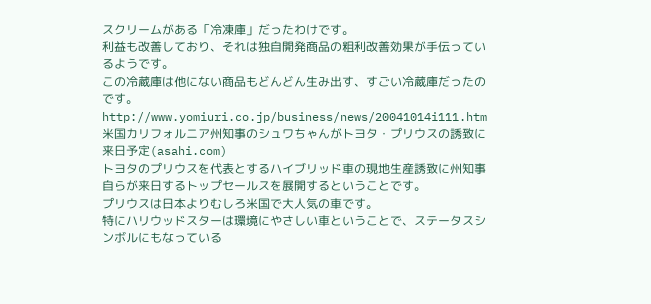スクリームがある「冷凍庫」だったわけです。
利益も改善しており、それは独自開発商品の粗利改善効果が手伝っているようです。
この冷蔵庫は他にない商品もどんどん生み出す、すごい冷蔵庫だったのです。
http://www.yomiuri.co.jp/business/news/20041014i111.htm
米国カリフォルニア州知事のシュワちゃんがトヨタ・プリウスの誘致に来日予定(asahi.com)
トヨタのプリウスを代表とするハイブリッド車の現地生産誘致に州知事自らが来日するトップセールスを展開するということです。
プリウスは日本よりむしろ米国で大人気の車です。
特にハリウッドスターは環境にやさしい車ということで、ステータスシンボルにもなっている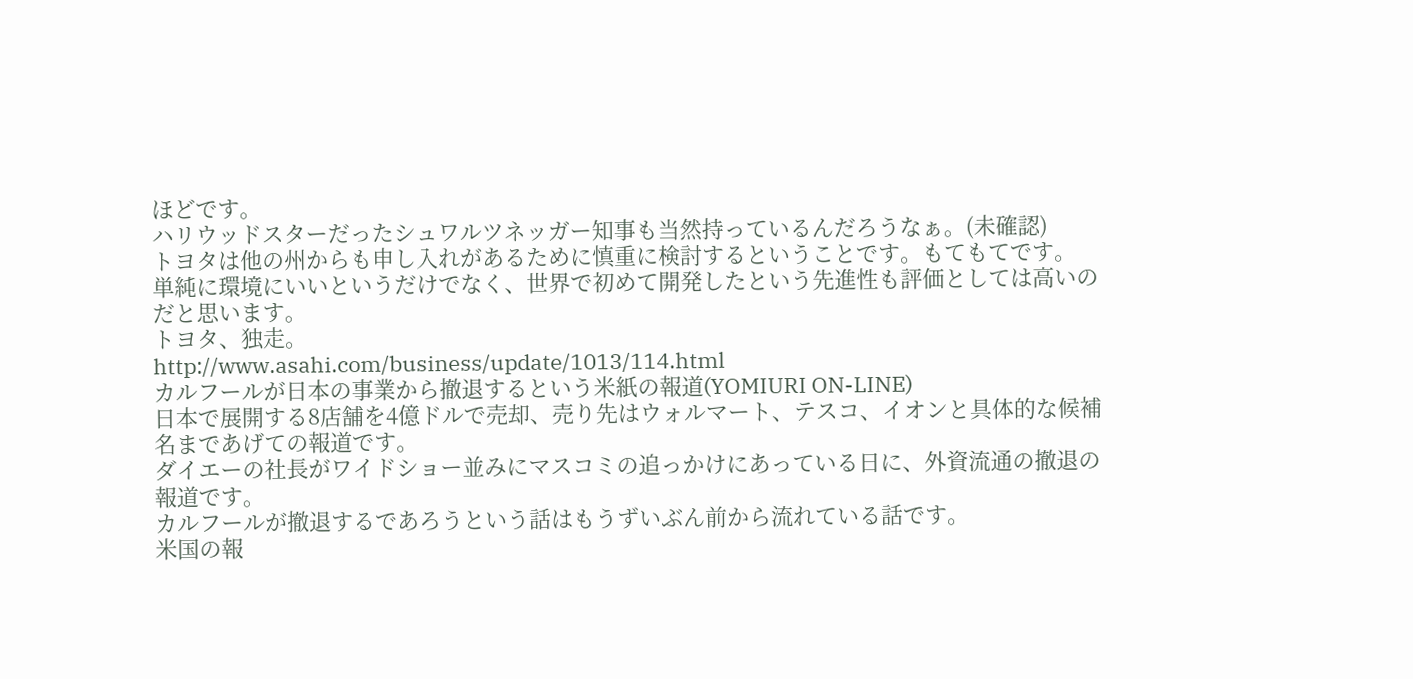ほどです。
ハリウッドスターだったシュワルツネッガー知事も当然持っているんだろうなぁ。(未確認)
トヨタは他の州からも申し入れがあるために慎重に検討するということです。もてもてです。
単純に環境にいいというだけでなく、世界で初めて開発したという先進性も評価としては高いのだと思います。
トヨタ、独走。
http://www.asahi.com/business/update/1013/114.html
カルフールが日本の事業から撤退するという米紙の報道(YOMIURI ON-LINE)
日本で展開する8店舗を4億ドルで売却、売り先はウォルマート、テスコ、イオンと具体的な候補名まであげての報道です。
ダイエーの社長がワイドショー並みにマスコミの追っかけにあっている日に、外資流通の撤退の報道です。
カルフールが撤退するであろうという話はもうずいぶん前から流れている話です。
米国の報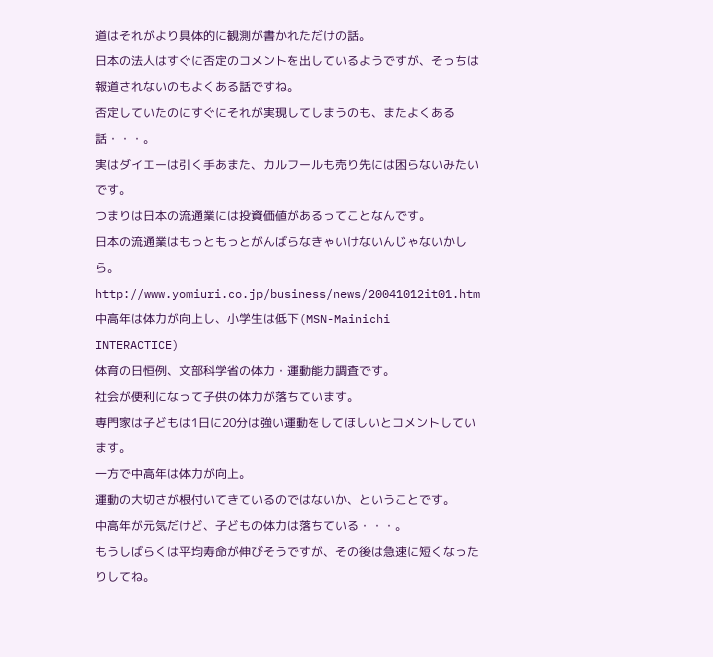道はそれがより具体的に観測が書かれただけの話。
日本の法人はすぐに否定のコメントを出しているようですが、そっちは報道されないのもよくある話ですね。
否定していたのにすぐにそれが実現してしまうのも、またよくある話・・・。
実はダイエーは引く手あまた、カルフールも売り先には困らないみたいです。
つまりは日本の流通業には投資価値があるってことなんです。
日本の流通業はもっともっとがんばらなきゃいけないんじゃないかしら。
http://www.yomiuri.co.jp/business/news/20041012it01.htm
中高年は体力が向上し、小学生は低下(MSN-Mainichi INTERACTICE)
体育の日恒例、文部科学省の体力・運動能力調査です。
社会が便利になって子供の体力が落ちています。
専門家は子どもは1日に20分は強い運動をしてほしいとコメントしています。
一方で中高年は体力が向上。
運動の大切さが根付いてきているのではないか、ということです。
中高年が元気だけど、子どもの体力は落ちている・・・。
もうしばらくは平均寿命が伸びそうですが、その後は急速に短くなったりしてね。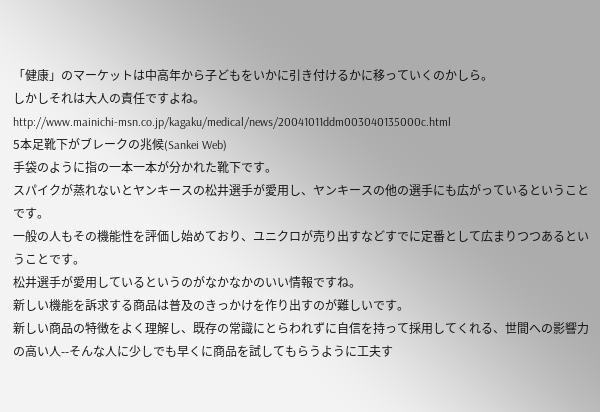「健康」のマーケットは中高年から子どもをいかに引き付けるかに移っていくのかしら。
しかしそれは大人の責任ですよね。
http://www.mainichi-msn.co.jp/kagaku/medical/news/20041011ddm003040135000c.html
5本足靴下がブレークの兆候(Sankei Web)
手袋のように指の一本一本が分かれた靴下です。
スパイクが蒸れないとヤンキースの松井選手が愛用し、ヤンキースの他の選手にも広がっているということです。
一般の人もその機能性を評価し始めており、ユニクロが売り出すなどすでに定番として広まりつつあるということです。
松井選手が愛用しているというのがなかなかのいい情報ですね。
新しい機能を訴求する商品は普及のきっかけを作り出すのが難しいです。
新しい商品の特徴をよく理解し、既存の常識にとらわれずに自信を持って採用してくれる、世間への影響力の高い人--そんな人に少しでも早くに商品を試してもらうように工夫す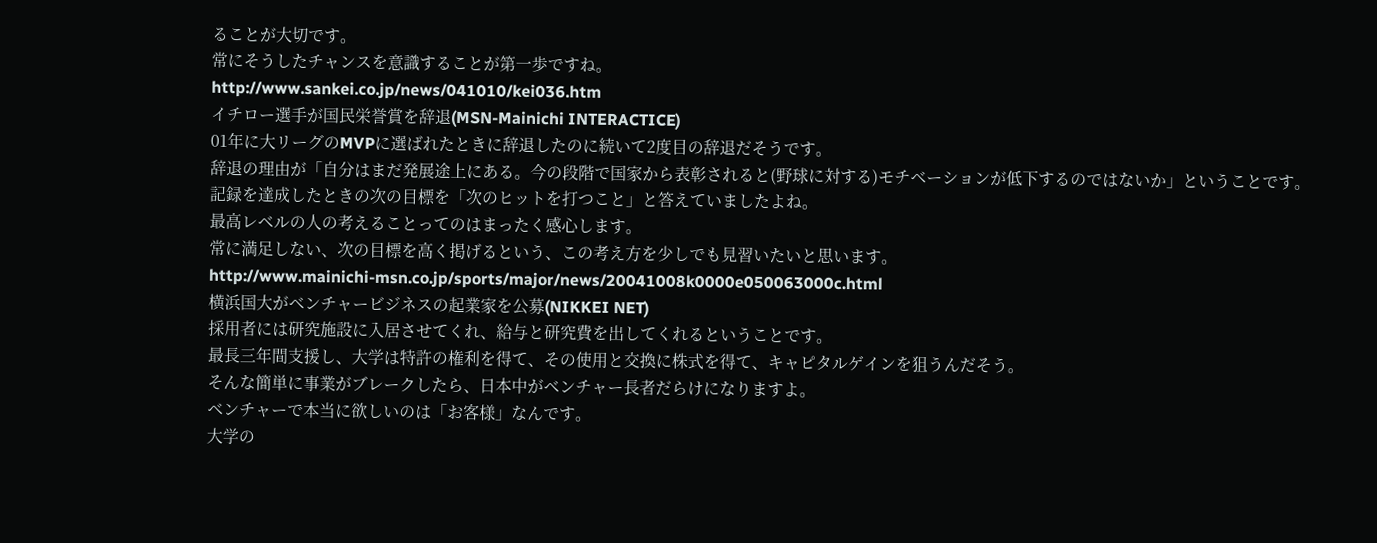ることが大切です。
常にそうしたチャンスを意識することが第一歩ですね。
http://www.sankei.co.jp/news/041010/kei036.htm
イチロー選手が国民栄誉賞を辞退(MSN-Mainichi INTERACTICE)
01年に大リーグのMVPに選ばれたときに辞退したのに続いて2度目の辞退だそうです。
辞退の理由が「自分はまだ発展途上にある。今の段階で国家から表彰されると(野球に対する)モチベーションが低下するのではないか」ということです。
記録を達成したときの次の目標を「次のヒットを打つこと」と答えていましたよね。
最高レベルの人の考えることってのはまったく感心します。
常に満足しない、次の目標を高く掲げるという、この考え方を少しでも見習いたいと思います。
http://www.mainichi-msn.co.jp/sports/major/news/20041008k0000e050063000c.html
横浜国大がベンチャービジネスの起業家を公募(NIKKEI NET)
採用者には研究施設に入居させてくれ、給与と研究費を出してくれるということです。
最長三年間支援し、大学は特許の権利を得て、その使用と交換に株式を得て、キャピタルゲインを狙うんだそう。
そんな簡単に事業がブレークしたら、日本中がベンチャー長者だらけになりますよ。
ベンチャーで本当に欲しいのは「お客様」なんです。
大学の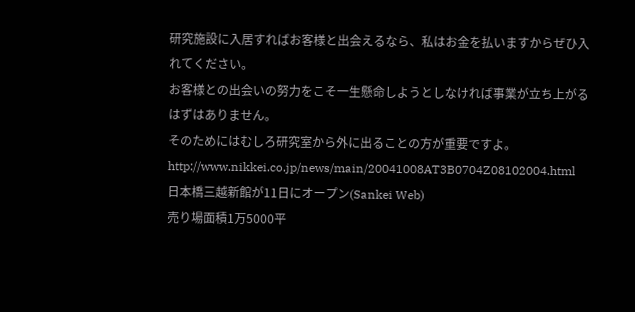研究施設に入居すればお客様と出会えるなら、私はお金を払いますからぜひ入れてください。
お客様との出会いの努力をこそ一生懸命しようとしなければ事業が立ち上がるはずはありません。
そのためにはむしろ研究室から外に出ることの方が重要ですよ。
http://www.nikkei.co.jp/news/main/20041008AT3B0704Z08102004.html
日本橋三越新館が11日にオープン(Sankei Web)
売り場面積1万5000平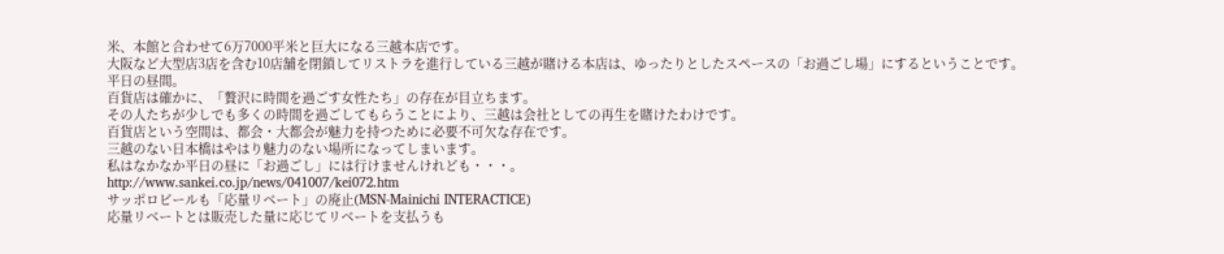米、本館と合わせて6万7000平米と巨大になる三越本店です。
大阪など大型店3店を含む10店舗を閉鎖してリストラを進行している三越が賭ける本店は、ゆったりとしたスペースの「お過ごし場」にするということです。
平日の昼間。
百貨店は確かに、「贅沢に時間を過ごす女性たち」の存在が目立ちます。
その人たちが少しでも多くの時間を過ごしてもらうことにより、三越は会社としての再生を賭けたわけです。
百貨店という空間は、都会・大都会が魅力を持つために必要不可欠な存在です。
三越のない日本橋はやはり魅力のない場所になってしまいます。
私はなかなか平日の昼に「お過ごし」には行けませんけれども・・・。
http://www.sankei.co.jp/news/041007/kei072.htm
サッポロビールも「応量リベート」の廃止(MSN-Mainichi INTERACTICE)
応量リベートとは販売した量に応じてリベートを支払うも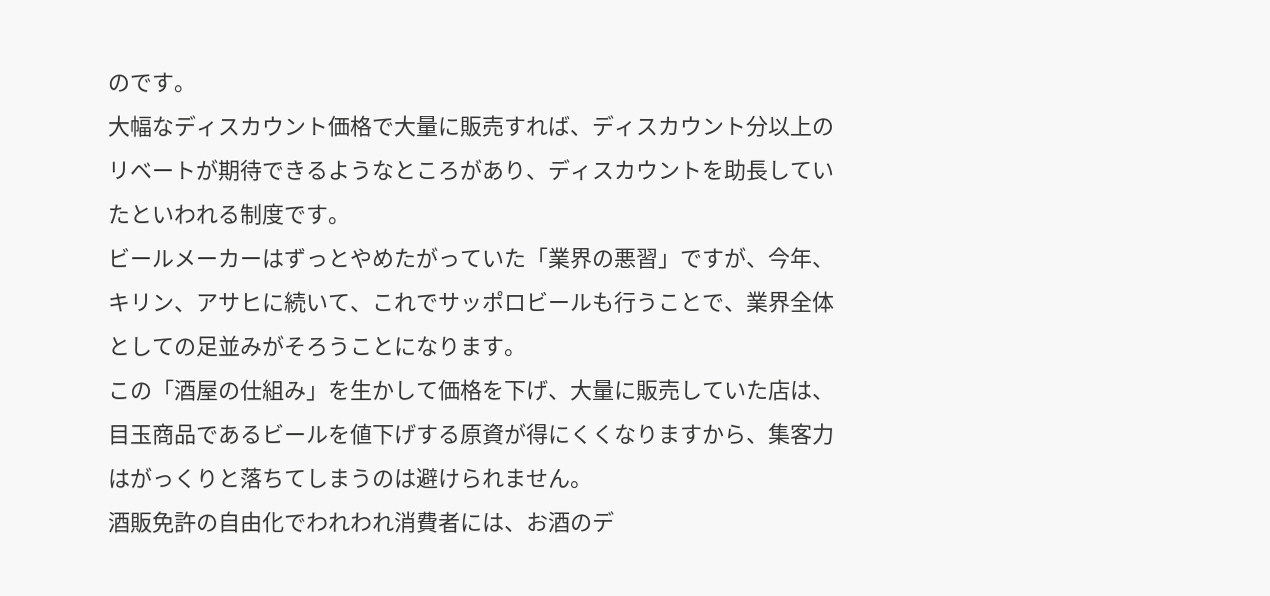のです。
大幅なディスカウント価格で大量に販売すれば、ディスカウント分以上のリベートが期待できるようなところがあり、ディスカウントを助長していたといわれる制度です。
ビールメーカーはずっとやめたがっていた「業界の悪習」ですが、今年、キリン、アサヒに続いて、これでサッポロビールも行うことで、業界全体としての足並みがそろうことになります。
この「酒屋の仕組み」を生かして価格を下げ、大量に販売していた店は、目玉商品であるビールを値下げする原資が得にくくなりますから、集客力はがっくりと落ちてしまうのは避けられません。
酒販免許の自由化でわれわれ消費者には、お酒のデ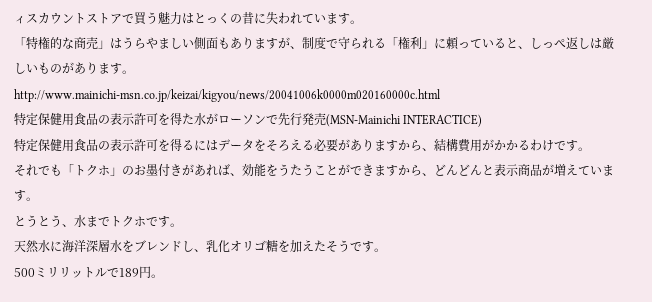ィスカウントストアで買う魅力はとっくの昔に失われています。
「特権的な商売」はうらやましい側面もありますが、制度で守られる「権利」に頼っていると、しっぺ返しは厳しいものがあります。
http://www.mainichi-msn.co.jp/keizai/kigyou/news/20041006k0000m020160000c.html
特定保健用食品の表示許可を得た水がローソンで先行発売(MSN-Mainichi INTERACTICE)
特定保健用食品の表示許可を得るにはデータをそろえる必要がありますから、結構費用がかかるわけです。
それでも「トクホ」のお墨付きがあれば、効能をうたうことができますから、どんどんと表示商品が増えています。
とうとう、水までトクホです。
天然水に海洋深層水をブレンドし、乳化オリゴ糖を加えたそうです。
500ミリリットルで189円。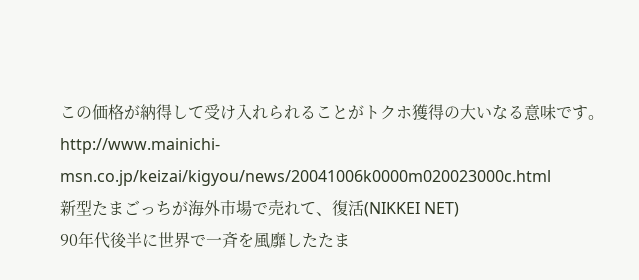この価格が納得して受け入れられることがトクホ獲得の大いなる意味です。
http://www.mainichi-msn.co.jp/keizai/kigyou/news/20041006k0000m020023000c.html
新型たまごっちが海外市場で売れて、復活(NIKKEI NET)
90年代後半に世界で一斉を風靡したたま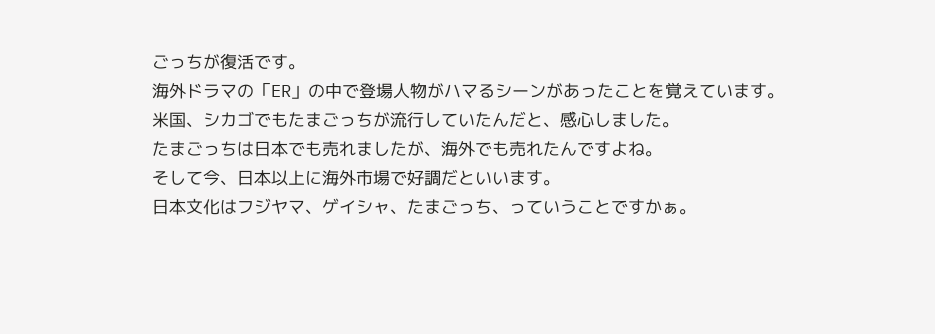ごっちが復活です。
海外ドラマの「ER」の中で登場人物がハマるシーンがあったことを覚えています。
米国、シカゴでもたまごっちが流行していたんだと、感心しました。
たまごっちは日本でも売れましたが、海外でも売れたんですよね。
そして今、日本以上に海外市場で好調だといいます。
日本文化はフジヤマ、ゲイシャ、たまごっち、っていうことですかぁ。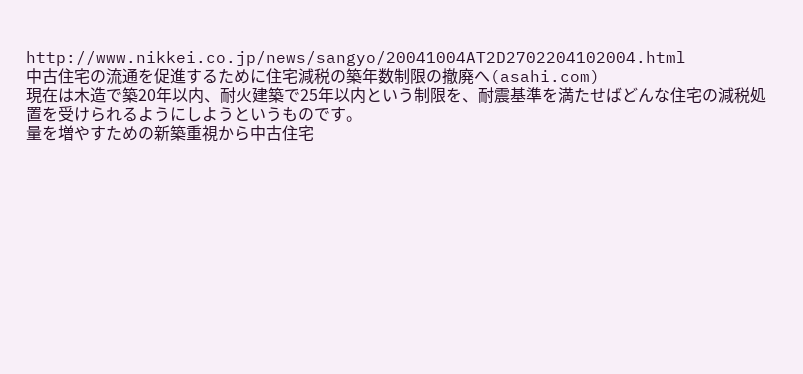http://www.nikkei.co.jp/news/sangyo/20041004AT2D2702204102004.html
中古住宅の流通を促進するために住宅減税の築年数制限の撤廃へ(asahi.com)
現在は木造で築20年以内、耐火建築で25年以内という制限を、耐震基準を満たせばどんな住宅の減税処置を受けられるようにしようというものです。
量を増やすための新築重視から中古住宅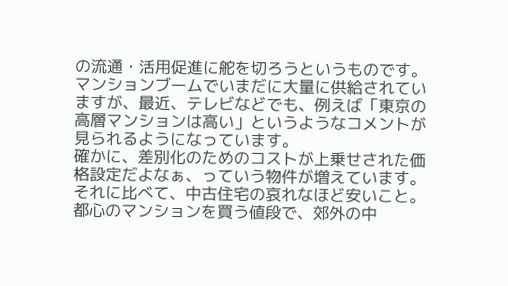の流通・活用促進に舵を切ろうというものです。
マンションブームでいまだに大量に供給されていますが、最近、テレビなどでも、例えば「東京の高層マンションは高い」というようなコメントが見られるようになっています。
確かに、差別化のためのコストが上乗せされた価格設定だよなぁ、っていう物件が増えています。
それに比べて、中古住宅の哀れなほど安いこと。
都心のマンションを買う値段で、郊外の中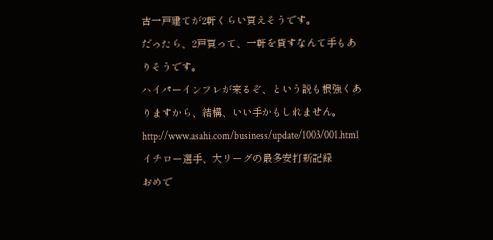古一戸建てが2軒くらい買えそうです。
だったら、2戸買って、一軒を貸すなんて手もありそうです。
ハイパーインフレが来るぞ、という説も根強くありますから、結構、いい手かもしれません。
http://www.asahi.com/business/update/1003/001.html
イチロー選手、大リーグの最多安打新記録
おめで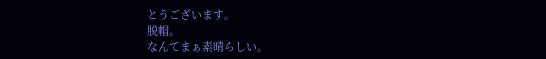とうございます。
脱帽。
なんてまぁ素晴らしい。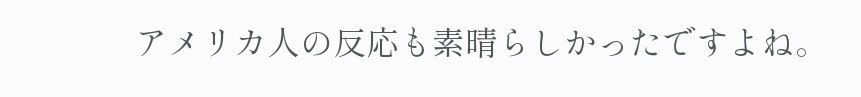アメリカ人の反応も素晴らしかったですよね。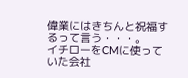偉業にはきちんと祝福するって言う・・・。
イチローをCMに使っていた会社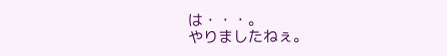は・・・。
やりましたねぇ。